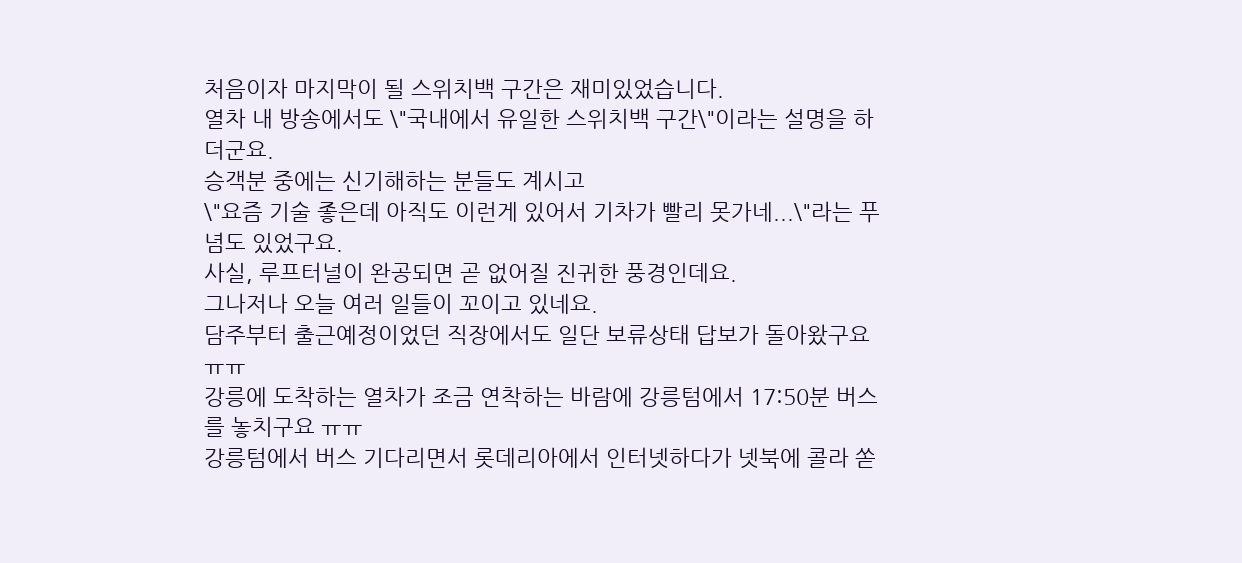처음이자 마지막이 될 스위치백 구간은 재미있었습니다.
열차 내 방송에서도 \"국내에서 유일한 스위치백 구간\"이라는 설명을 하더군요.
승객분 중에는 신기해하는 분들도 계시고
\"요즘 기술 좋은데 아직도 이런게 있어서 기차가 빨리 못가네...\"라는 푸념도 있었구요.
사실, 루프터널이 완공되면 곧 없어질 진귀한 풍경인데요.
그나저나 오늘 여러 일들이 꼬이고 있네요.
담주부터 출근예정이었던 직장에서도 일단 보류상태 답보가 돌아왔구요 ㅠㅠ
강릉에 도착하는 열차가 조금 연착하는 바람에 강릉텀에서 17:50분 버스를 놓치구요 ㅠㅠ
강릉텀에서 버스 기다리면서 롯데리아에서 인터넷하다가 넷북에 콜라 쏟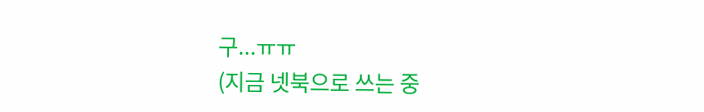구...ㅠㅠ
(지금 넷북으로 쓰는 중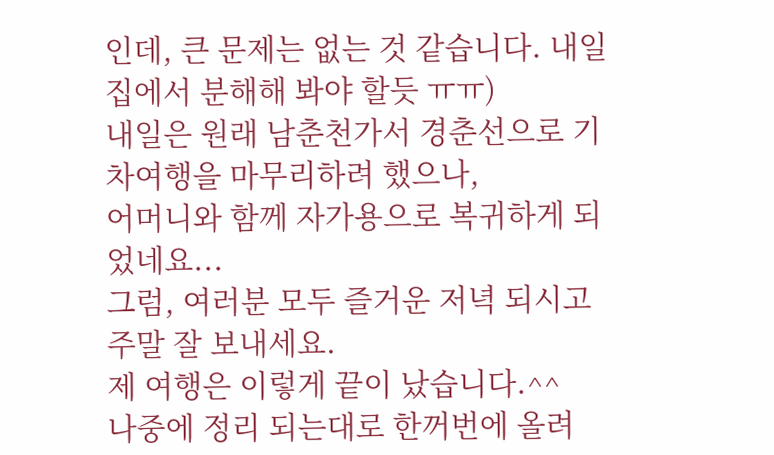인데, 큰 문제는 없는 것 같습니다. 내일 집에서 분해해 봐야 할듯 ㅠㅠ)
내일은 원래 남춘천가서 경춘선으로 기차여행을 마무리하려 했으나,
어머니와 함께 자가용으로 복귀하게 되었네요...
그럼, 여러분 모두 즐거운 저녁 되시고 주말 잘 보내세요.
제 여행은 이렇게 끝이 났습니다.^^
나중에 정리 되는대로 한꺼번에 올려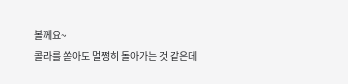볼께요~
콜라를 쏟아도 멀쩡히 돌아가는 것 같은데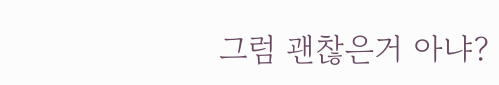그럼 괜찮은거 아냐?